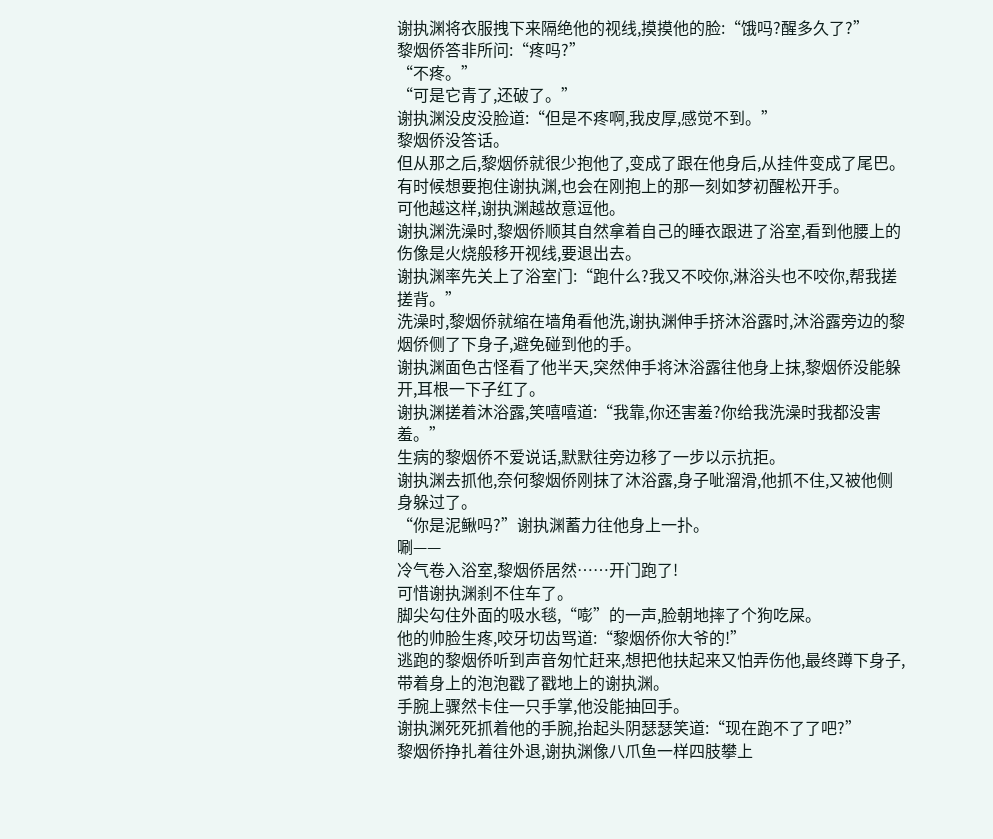谢执渊将衣服拽下来隔绝他的视线,摸摸他的脸:“饿吗?醒多久了?”
黎烟侨答非所问:“疼吗?”
“不疼。”
“可是它青了,还破了。”
谢执渊没皮没脸道:“但是不疼啊,我皮厚,感觉不到。”
黎烟侨没答话。
但从那之后,黎烟侨就很少抱他了,变成了跟在他身后,从挂件变成了尾巴。
有时候想要抱住谢执渊,也会在刚抱上的那一刻如梦初醒松开手。
可他越这样,谢执渊越故意逗他。
谢执渊洗澡时,黎烟侨顺其自然拿着自己的睡衣跟进了浴室,看到他腰上的伤像是火烧般移开视线,要退出去。
谢执渊率先关上了浴室门:“跑什么?我又不咬你,淋浴头也不咬你,帮我搓搓背。”
洗澡时,黎烟侨就缩在墙角看他洗,谢执渊伸手挤沐浴露时,沐浴露旁边的黎烟侨侧了下身子,避免碰到他的手。
谢执渊面色古怪看了他半天,突然伸手将沐浴露往他身上抹,黎烟侨没能躲开,耳根一下子红了。
谢执渊搓着沐浴露,笑嘻嘻道:“我靠,你还害羞?你给我洗澡时我都没害羞。”
生病的黎烟侨不爱说话,默默往旁边移了一步以示抗拒。
谢执渊去抓他,奈何黎烟侨刚抹了沐浴露,身子呲溜滑,他抓不住,又被他侧身躲过了。
“你是泥鳅吗?”谢执渊蓄力往他身上一扑。
唰——
冷气卷入浴室,黎烟侨居然……开门跑了!
可惜谢执渊刹不住车了。
脚尖勾住外面的吸水毯,“嘭”的一声,脸朝地摔了个狗吃屎。
他的帅脸生疼,咬牙切齿骂道:“黎烟侨你大爷的!”
逃跑的黎烟侨听到声音匆忙赶来,想把他扶起来又怕弄伤他,最终蹲下身子,带着身上的泡泡戳了戳地上的谢执渊。
手腕上骤然卡住一只手掌,他没能抽回手。
谢执渊死死抓着他的手腕,抬起头阴瑟瑟笑道:“现在跑不了了吧?”
黎烟侨挣扎着往外退,谢执渊像八爪鱼一样四肢攀上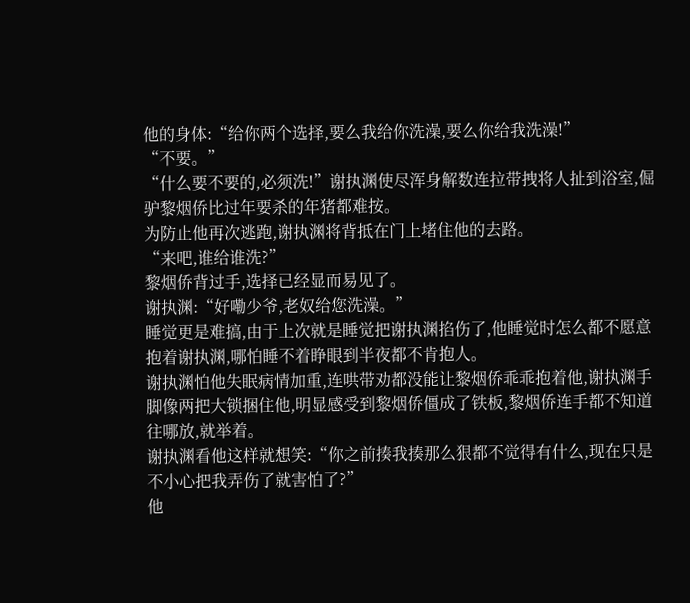他的身体:“给你两个选择,要么我给你洗澡,要么你给我洗澡!”
“不要。”
“什么要不要的,必须洗!”谢执渊使尽浑身解数连拉带拽将人扯到浴室,倔驴黎烟侨比过年要杀的年猪都难按。
为防止他再次逃跑,谢执渊将背抵在门上堵住他的去路。
“来吧,谁给谁洗?”
黎烟侨背过手,选择已经显而易见了。
谢执渊:“好嘞少爷,老奴给您洗澡。”
睡觉更是难搞,由于上次就是睡觉把谢执渊掐伤了,他睡觉时怎么都不愿意抱着谢执渊,哪怕睡不着睁眼到半夜都不肯抱人。
谢执渊怕他失眠病情加重,连哄带劝都没能让黎烟侨乖乖抱着他,谢执渊手脚像两把大锁捆住他,明显感受到黎烟侨僵成了铁板,黎烟侨连手都不知道往哪放,就举着。
谢执渊看他这样就想笑:“你之前揍我揍那么狠都不觉得有什么,现在只是不小心把我弄伤了就害怕了?”
他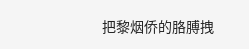把黎烟侨的胳膊拽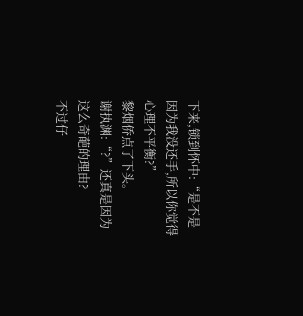下来,锁到怀中:“是不是因为我没还手,所以你觉得心理不平衡?”
黎烟侨点了下头。
谢执渊:“?”还真是因为这么奇葩的理由?
不过仔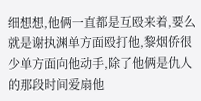细想想,他俩一直都是互殴来着,要么就是谢执渊单方面殴打他,黎烟侨很少单方面向他动手,除了他俩是仇人的那段时间爱扇他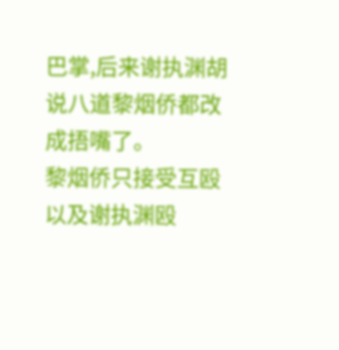巴掌,后来谢执渊胡说八道黎烟侨都改成捂嘴了。
黎烟侨只接受互殴以及谢执渊殴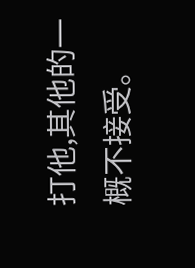打他,其他的一概不接受。